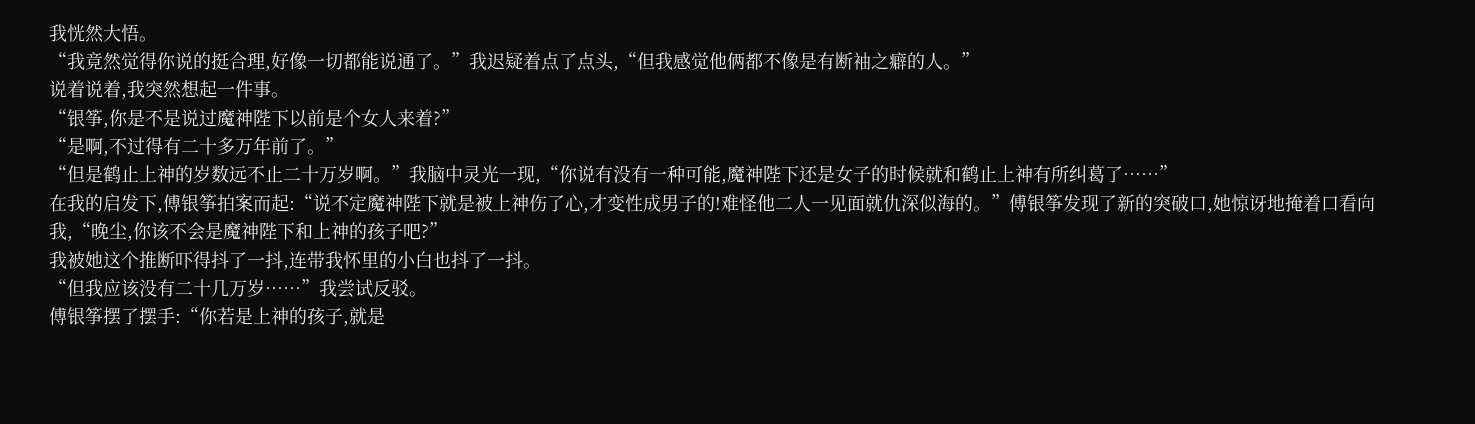我恍然大悟。
“我竟然觉得你说的挺合理,好像一切都能说通了。”我迟疑着点了点头,“但我感觉他俩都不像是有断袖之癖的人。”
说着说着,我突然想起一件事。
“银筝,你是不是说过魔神陛下以前是个女人来着?”
“是啊,不过得有二十多万年前了。”
“但是鹤止上神的岁数远不止二十万岁啊。”我脑中灵光一现,“你说有没有一种可能,魔神陛下还是女子的时候就和鹤止上神有所纠葛了……”
在我的启发下,傅银筝拍案而起:“说不定魔神陛下就是被上神伤了心,才变性成男子的!难怪他二人一见面就仇深似海的。”傅银筝发现了新的突破口,她惊讶地掩着口看向我,“晚尘,你该不会是魔神陛下和上神的孩子吧?”
我被她这个推断吓得抖了一抖,连带我怀里的小白也抖了一抖。
“但我应该没有二十几万岁……”我尝试反驳。
傅银筝摆了摆手:“你若是上神的孩子,就是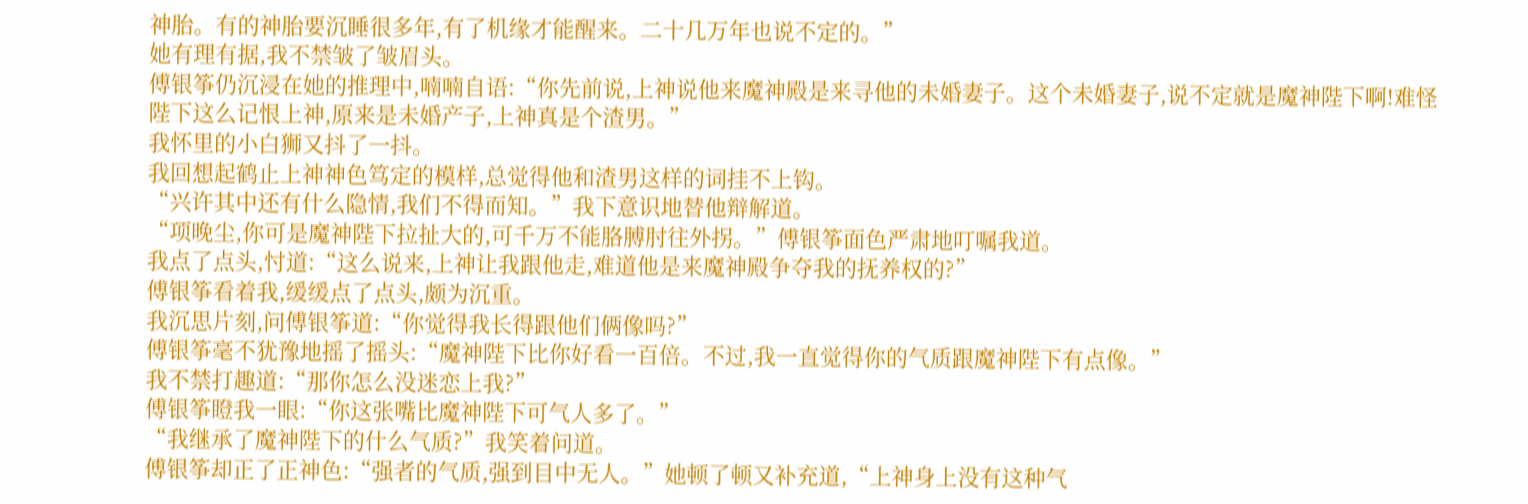神胎。有的神胎要沉睡很多年,有了机缘才能醒来。二十几万年也说不定的。”
她有理有据,我不禁皱了皱眉头。
傅银筝仍沉浸在她的推理中,喃喃自语:“你先前说,上神说他来魔神殿是来寻他的未婚妻子。这个未婚妻子,说不定就是魔神陛下啊!难怪陛下这么记恨上神,原来是未婚产子,上神真是个渣男。”
我怀里的小白狮又抖了一抖。
我回想起鹤止上神神色笃定的模样,总觉得他和渣男这样的词挂不上钩。
“兴许其中还有什么隐情,我们不得而知。”我下意识地替他辩解道。
“项晚尘,你可是魔神陛下拉扯大的,可千万不能胳膊肘往外拐。”傅银筝面色严肃地叮嘱我道。
我点了点头,忖道:“这么说来,上神让我跟他走,难道他是来魔神殿争夺我的抚养权的?”
傅银筝看着我,缓缓点了点头,颇为沉重。
我沉思片刻,问傅银筝道:“你觉得我长得跟他们俩像吗?”
傅银筝毫不犹豫地摇了摇头:“魔神陛下比你好看一百倍。不过,我一直觉得你的气质跟魔神陛下有点像。”
我不禁打趣道:“那你怎么没迷恋上我?”
傅银筝瞪我一眼:“你这张嘴比魔神陛下可气人多了。”
“我继承了魔神陛下的什么气质?”我笑着问道。
傅银筝却正了正神色:“强者的气质,强到目中无人。”她顿了顿又补充道,“上神身上没有这种气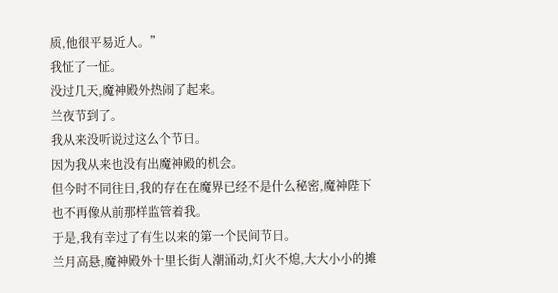质,他很平易近人。”
我怔了一怔。
没过几天,魔神殿外热闹了起来。
兰夜节到了。
我从来没听说过这么个节日。
因为我从来也没有出魔神殿的机会。
但今时不同往日,我的存在在魔界已经不是什么秘密,魔神陛下也不再像从前那样监管着我。
于是,我有幸过了有生以来的第一个民间节日。
兰月高悬,魔神殿外十里长街人潮涌动,灯火不熄,大大小小的摊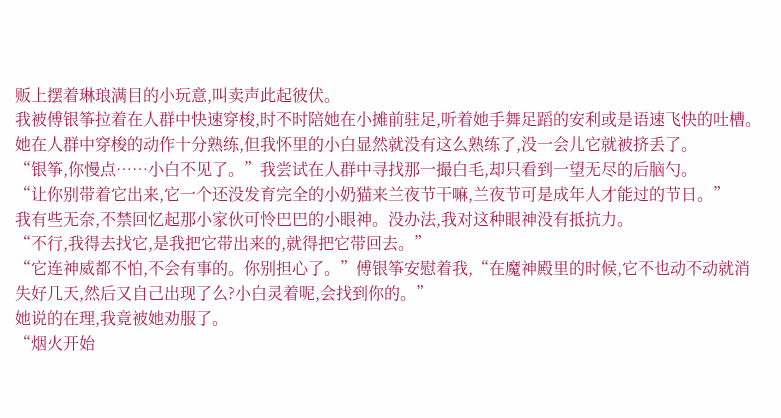贩上摆着琳琅满目的小玩意,叫卖声此起彼伏。
我被傅银筝拉着在人群中快速穿梭,时不时陪她在小摊前驻足,听着她手舞足蹈的安利或是语速飞快的吐槽。
她在人群中穿梭的动作十分熟练,但我怀里的小白显然就没有这么熟练了,没一会儿它就被挤丢了。
“银筝,你慢点……小白不见了。”我尝试在人群中寻找那一撮白毛,却只看到一望无尽的后脑勺。
“让你别带着它出来,它一个还没发育完全的小奶猫来兰夜节干嘛,兰夜节可是成年人才能过的节日。”
我有些无奈,不禁回忆起那小家伙可怜巴巴的小眼神。没办法,我对这种眼神没有抵抗力。
“不行,我得去找它,是我把它带出来的,就得把它带回去。”
“它连神威都不怕,不会有事的。你别担心了。”傅银筝安慰着我,“在魔神殿里的时候,它不也动不动就消失好几天,然后又自己出现了么?小白灵着呢,会找到你的。”
她说的在理,我竟被她劝服了。
“烟火开始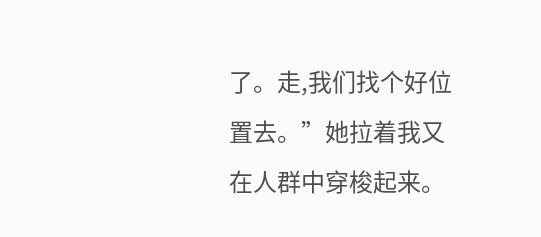了。走,我们找个好位置去。”她拉着我又在人群中穿梭起来。